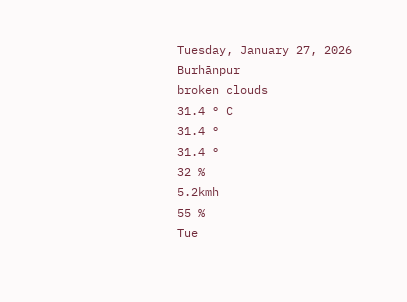Tuesday, January 27, 2026
Burhānpur
broken clouds
31.4 ° C
31.4 °
31.4 °
32 %
5.2kmh
55 %
Tue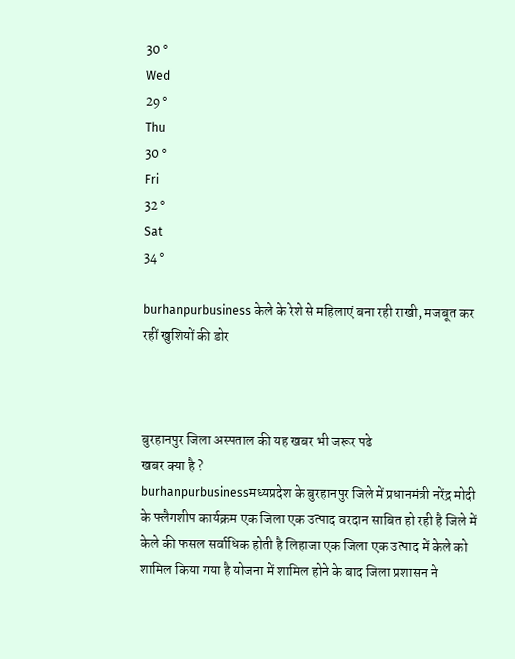30 °
Wed
29 °
Thu
30 °
Fri
32 °
Sat
34 °

burhanpurbusiness केले के रेशे से महिलाएं बना रही राखी, मजबूत कर रहीं खुशियों की डोर



बुरहानपुर जिला अस्पताल की यह खबर भी जरूर पढे
खबर क्या है ?
burhanpurbusinessमध्यप्रदेश के बुरहानपुर जिले में प्रधानमंत्री नरेंद्र मोदी के फ्लैगशीप कार्यक्रम एक जिला एक उत्पाद वरदान साबित हो रही है जिले में केले की फसल सर्वाधिक होती है लिहाजा एक जिला एक उत्पाद में केले को शामिल किया गया है योजना में शामिल होने के बाद जिला प्रशासन ने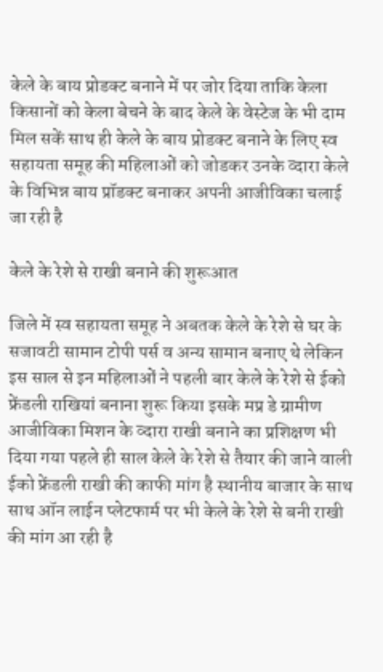केले के बाय प्रोडक्ट बनाने में पर जोर दिया ताकि केला किसानों को केला बेचने के बाद केले के वेस्टेज के भी दाम मिल सकें साथ ही केले के बाय प्रोडक्ट बनाने के लिए स्व सहायता समूह की महिलाओं को जोडकर उनके व्दारा केले के विभिन्न बाय प्रॉडक्ट बनाकर अपनी आजीविका चलाई जा रही है

केले के रेशे से राखी बनाने की शुरूआत

जिले में स्व सहायता समूह ने अबतक केले के रेशे से घर के सजावटी सामान टोपी पर्स व अन्य सामान बनाए थे लेकिन इस साल से इन महिलाओं ने पहली बार केले के रेशे से ईको फ्रेंडली राखियां बनाना शुरू किया इसके मप्र डे ग्रामीण आजीविका मिशन के व्दारा राखी बनाने का प्रशिक्षण भी दिया गया पहले ही साल केले के रेशे से तैयार की जाने वाली ईको फ्रेंडली राखी की काफी मांग है स्थानीय बाजार के साथ साथ ऑन लाईन प्लेटफार्म पर भी केले के रेशे से बनी राखी की मांग आ रही है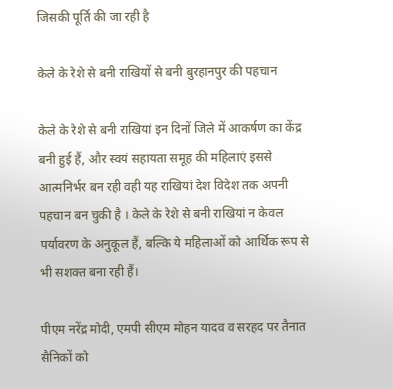जिसकी पूर्ति की जा रही है

केले के रेशे से बनी राखियों से बनी बुरहानपुर की पहचान

केले के रेशे से बनी राखियां इन दिनों जिले में आकर्षण का केंद्र बनी हुई हैं, और स्वयं सहायता समूह की महिलाएं इससे आत्मनिर्भर बन रही वही यह राखियां देश विदेश तक अपनी पहचान बन चुकी है । केले के रेशे से बनी राखियां न केवल पर्यावरण के अनुकूल हैं, बल्कि ये महिलाओं को आर्थिक रूप से भी सशक्त बना रही हैं।

पीएम नरेंद्र मोदी, एमपी सीएम मोहन यादव व सरहद पर तैनात सैनिकों को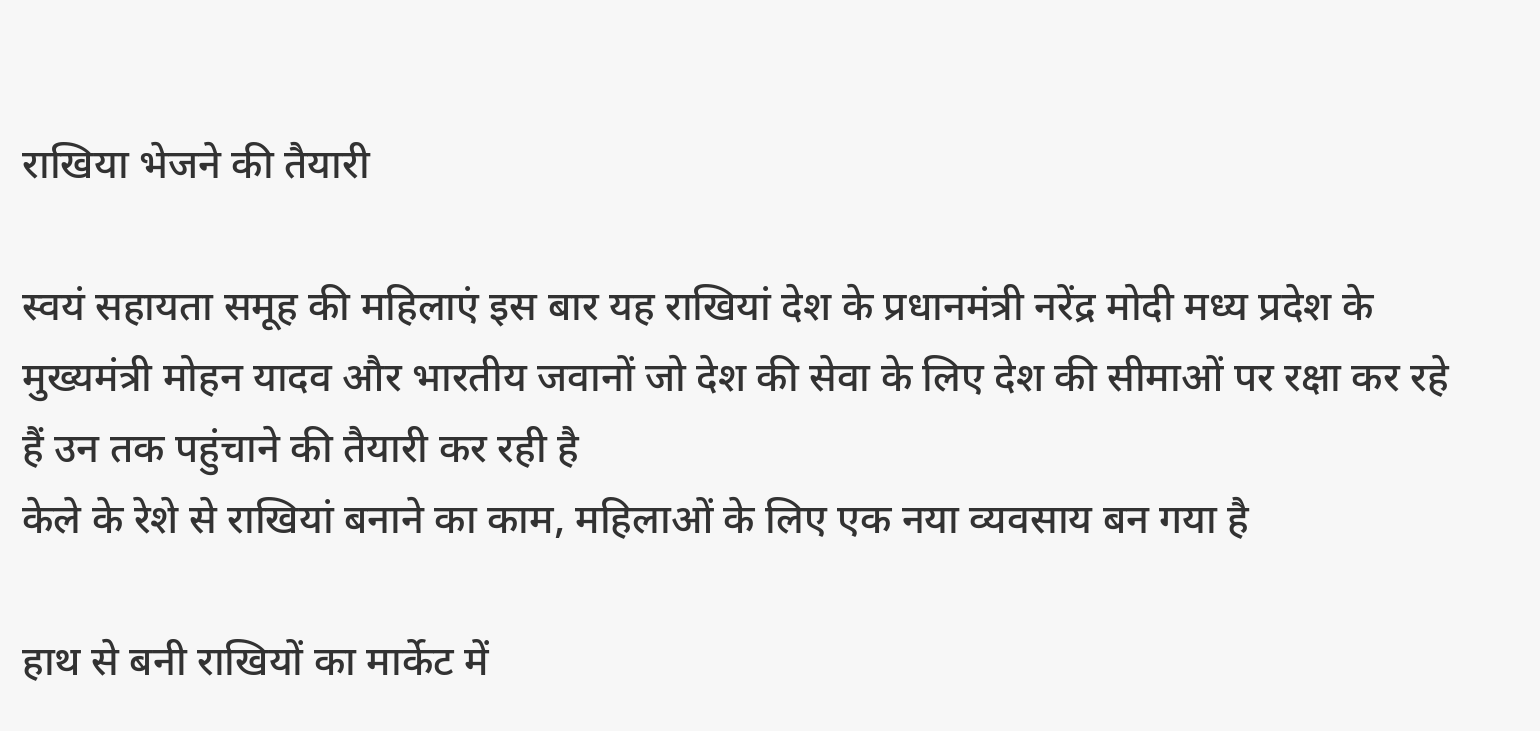राखिया भेजने की तैयारी

स्वयं सहायता समूह की महिलाएं इस बार यह राखियां देश के प्रधानमंत्री नरेंद्र मोदी मध्य प्रदेश के मुख्यमंत्री मोहन यादव और भारतीय जवानों जो देश की सेवा के लिए देश की सीमाओं पर रक्षा कर रहे हैं उन तक पहुंचाने की तैयारी कर रही है
केले के रेशे से राखियां बनाने का काम, महिलाओं के लिए एक नया व्यवसाय बन गया है

हाथ से बनी राखियों का मार्केट में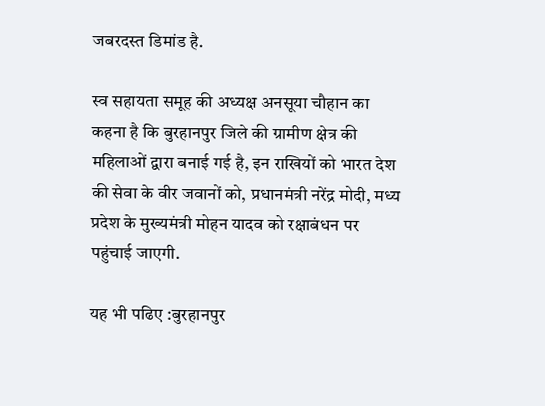जबरदस्त डिमांड है.

स्व सहायता समूह की अध्यक्ष अनसूया चौहान का कहना है कि बुरहानपुर जिले की ग्रामीण क्षेत्र की महिलाओं द्वारा बनाई गई है, इन राखियों को भारत देश की सेवा के वीर जवानों को, प्रधानमंत्री नरेंद्र मोदी, मध्य प्रदेश के मुख्यमंत्री मोहन यादव को रक्षाबंधन पर पहुंचाई जाएगी.

यह भी पढिए :बुरहानपुर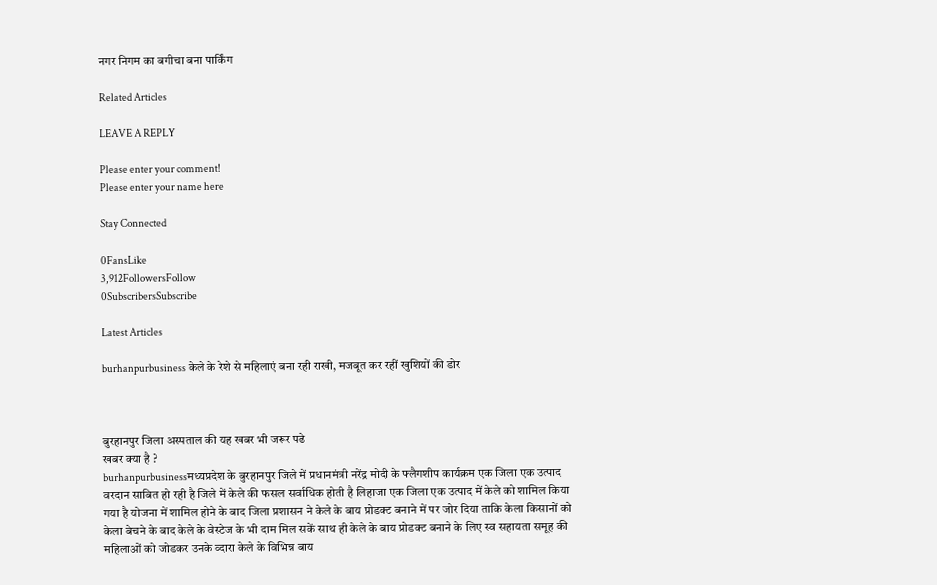नगर निगम का बगीचा बना पार्किंग

Related Articles

LEAVE A REPLY

Please enter your comment!
Please enter your name here

Stay Connected

0FansLike
3,912FollowersFollow
0SubscribersSubscribe

Latest Articles

burhanpurbusiness केले के रेशे से महिलाएं बना रही राखी, मजबूत कर रहीं खुशियों की डोर



बुरहानपुर जिला अस्पताल की यह खबर भी जरूर पढे
खबर क्या है ?
burhanpurbusinessमध्यप्रदेश के बुरहानपुर जिले में प्रधानमंत्री नरेंद्र मोदी के फ्लैगशीप कार्यक्रम एक जिला एक उत्पाद वरदान साबित हो रही है जिले में केले की फसल सर्वाधिक होती है लिहाजा एक जिला एक उत्पाद में केले को शामिल किया गया है योजना में शामिल होने के बाद जिला प्रशासन ने केले के बाय प्रोडक्ट बनाने में पर जोर दिया ताकि केला किसानों को केला बेचने के बाद केले के वेस्टेज के भी दाम मिल सकें साथ ही केले के बाय प्रोडक्ट बनाने के लिए स्व सहायता समूह की महिलाओं को जोडकर उनके व्दारा केले के विभिन्न बाय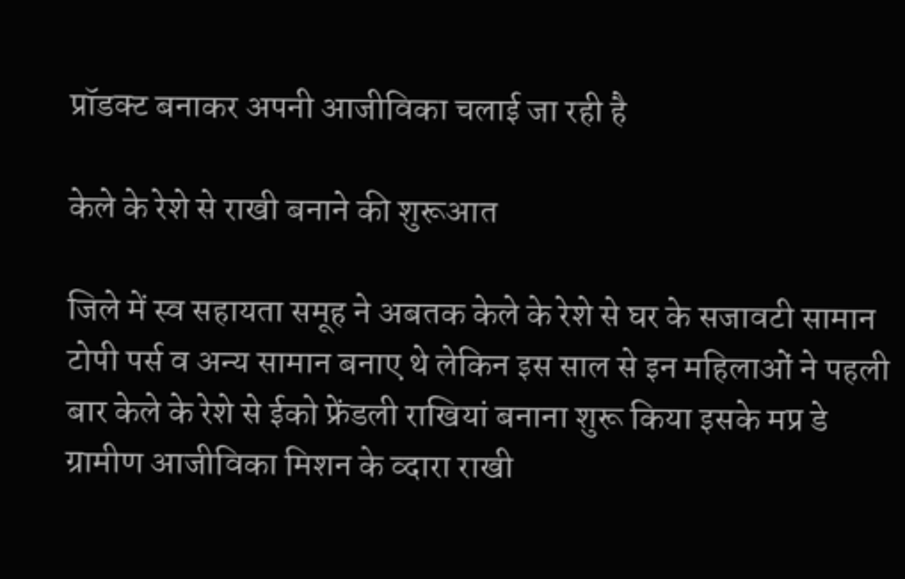प्रॉडक्ट बनाकर अपनी आजीविका चलाई जा रही है

केले के रेशे से राखी बनाने की शुरूआत

जिले में स्व सहायता समूह ने अबतक केले के रेशे से घर के सजावटी सामान टोपी पर्स व अन्य सामान बनाए थे लेकिन इस साल से इन महिलाओं ने पहली बार केले के रेशे से ईको फ्रेंडली राखियां बनाना शुरू किया इसके मप्र डे ग्रामीण आजीविका मिशन के व्दारा राखी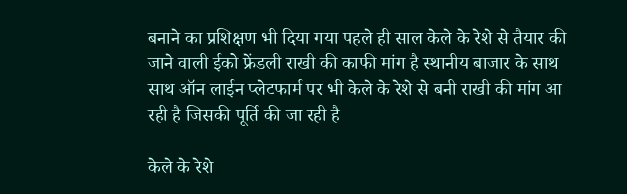बनाने का प्रशिक्षण भी दिया गया पहले ही साल केले के रेशे से तैयार की जाने वाली ईको फ्रेंडली राखी की काफी मांग है स्थानीय बाजार के साथ साथ ऑन लाईन प्लेटफार्म पर भी केले के रेशे से बनी राखी की मांग आ रही है जिसकी पूर्ति की जा रही है

केले के रेशे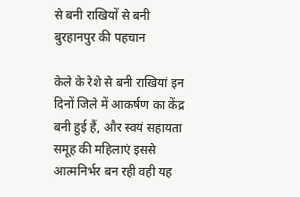से बनी राखियों से बनी बुरहानपुर की पहचान

केले के रेशे से बनी राखियां इन दिनों जिले में आकर्षण का केंद्र बनी हुई हैं, और स्वयं सहायता समूह की महिलाएं इससे आत्मनिर्भर बन रही वही यह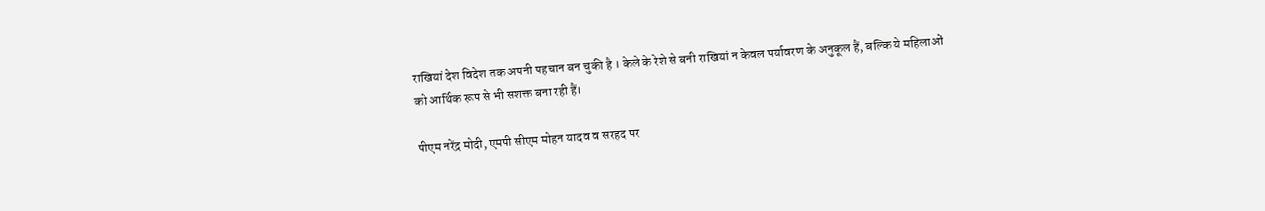राखियां देश विदेश तक अपनी पहचान बन चुकी है । केले के रेशे से बनी राखियां न केवल पर्यावरण के अनुकूल हैं, बल्कि ये महिलाओं को आर्थिक रूप से भी सशक्त बना रही हैं।

पीएम नरेंद्र मोदी, एमपी सीएम मोहन यादव व सरहद पर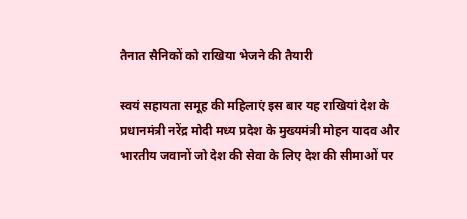तैनात सैनिकों को राखिया भेजने की तैयारी

स्वयं सहायता समूह की महिलाएं इस बार यह राखियां देश के प्रधानमंत्री नरेंद्र मोदी मध्य प्रदेश के मुख्यमंत्री मोहन यादव और भारतीय जवानों जो देश की सेवा के लिए देश की सीमाओं पर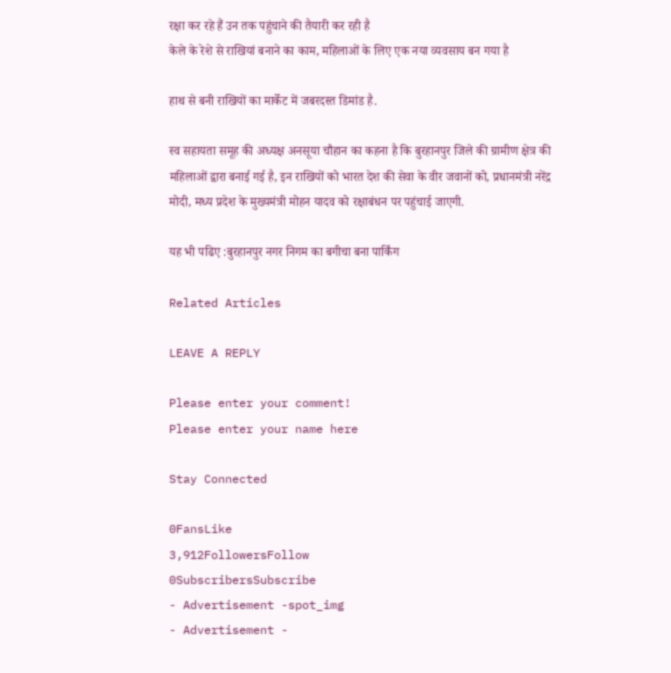रक्षा कर रहे हैं उन तक पहुंचाने की तैयारी कर रही है
केले के रेशे से राखियां बनाने का काम, महिलाओं के लिए एक नया व्यवसाय बन गया है

हाथ से बनी राखियों का मार्केट में जबरदस्त डिमांड है.

स्व सहायता समूह की अध्यक्ष अनसूया चौहान का कहना है कि बुरहानपुर जिले की ग्रामीण क्षेत्र की महिलाओं द्वारा बनाई गई है, इन राखियों को भारत देश की सेवा के वीर जवानों को, प्रधानमंत्री नरेंद्र मोदी, मध्य प्रदेश के मुख्यमंत्री मोहन यादव को रक्षाबंधन पर पहुंचाई जाएगी.

यह भी पढिए :बुरहानपुर नगर निगम का बगीचा बना पार्किंग

Related Articles

LEAVE A REPLY

Please enter your comment!
Please enter your name here

Stay Connected

0FansLike
3,912FollowersFollow
0SubscribersSubscribe
- Advertisement -spot_img
- Advertisement -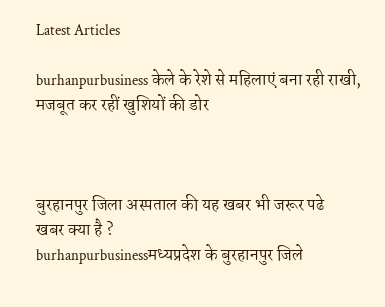Latest Articles

burhanpurbusiness केले के रेशे से महिलाएं बना रही राखी, मजबूत कर रहीं खुशियों की डोर



बुरहानपुर जिला अस्पताल की यह खबर भी जरूर पढे
खबर क्या है ?
burhanpurbusinessमध्यप्रदेश के बुरहानपुर जिले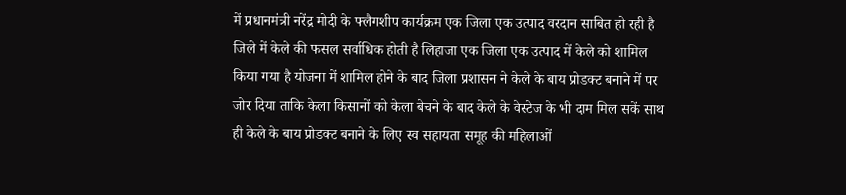में प्रधानमंत्री नरेंद्र मोदी के फ्लैगशीप कार्यक्रम एक जिला एक उत्पाद वरदान साबित हो रही है जिले में केले की फसल सर्वाधिक होती है लिहाजा एक जिला एक उत्पाद में केले को शामिल किया गया है योजना में शामिल होने के बाद जिला प्रशासन ने केले के बाय प्रोडक्ट बनाने में पर जोर दिया ताकि केला किसानों को केला बेचने के बाद केले के वेस्टेज के भी दाम मिल सकें साथ ही केले के बाय प्रोडक्ट बनाने के लिए स्व सहायता समूह की महिलाओं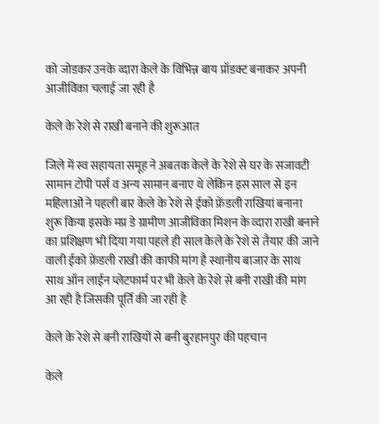को जोडकर उनके व्दारा केले के विभिन्न बाय प्रॉडक्ट बनाकर अपनी आजीविका चलाई जा रही है

केले के रेशे से राखी बनाने की शुरूआत

जिले में स्व सहायता समूह ने अबतक केले के रेशे से घर के सजावटी सामान टोपी पर्स व अन्य सामान बनाए थे लेकिन इस साल से इन महिलाओं ने पहली बार केले के रेशे से ईको फ्रेंडली राखियां बनाना शुरू किया इसके मप्र डे ग्रामीण आजीविका मिशन के व्दारा राखी बनाने का प्रशिक्षण भी दिया गया पहले ही साल केले के रेशे से तैयार की जाने वाली ईको फ्रेंडली राखी की काफी मांग है स्थानीय बाजार के साथ साथ ऑन लाईन प्लेटफार्म पर भी केले के रेशे से बनी राखी की मांग आ रही है जिसकी पूर्ति की जा रही है

केले के रेशे से बनी राखियों से बनी बुरहानपुर की पहचान

केले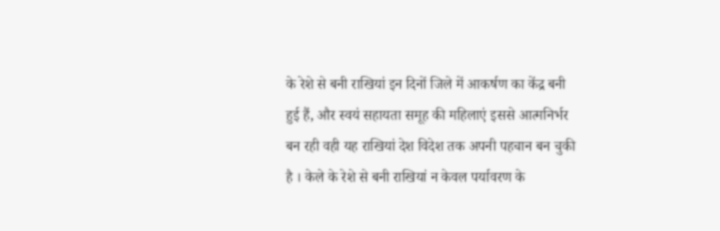के रेशे से बनी राखियां इन दिनों जिले में आकर्षण का केंद्र बनी हुई हैं, और स्वयं सहायता समूह की महिलाएं इससे आत्मनिर्भर बन रही वही यह राखियां देश विदेश तक अपनी पहचान बन चुकी है । केले के रेशे से बनी राखियां न केवल पर्यावरण के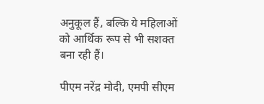अनुकूल हैं, बल्कि ये महिलाओं को आर्थिक रूप से भी सशक्त बना रही हैं।

पीएम नरेंद्र मोदी, एमपी सीएम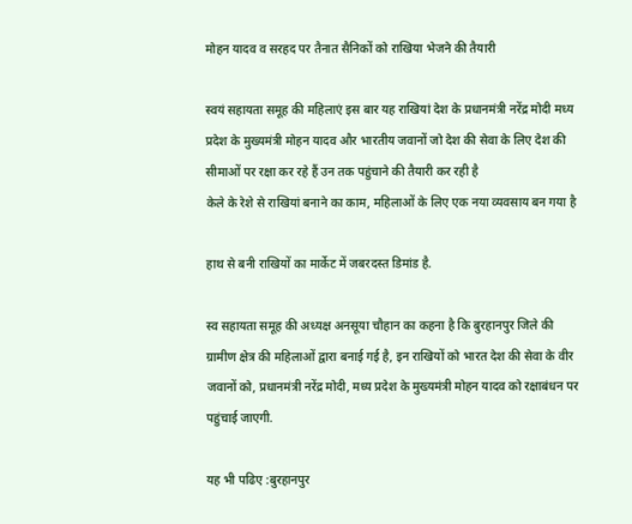मोहन यादव व सरहद पर तैनात सैनिकों को राखिया भेजने की तैयारी

स्वयं सहायता समूह की महिलाएं इस बार यह राखियां देश के प्रधानमंत्री नरेंद्र मोदी मध्य प्रदेश के मुख्यमंत्री मोहन यादव और भारतीय जवानों जो देश की सेवा के लिए देश की सीमाओं पर रक्षा कर रहे हैं उन तक पहुंचाने की तैयारी कर रही है
केले के रेशे से राखियां बनाने का काम, महिलाओं के लिए एक नया व्यवसाय बन गया है

हाथ से बनी राखियों का मार्केट में जबरदस्त डिमांड है.

स्व सहायता समूह की अध्यक्ष अनसूया चौहान का कहना है कि बुरहानपुर जिले की ग्रामीण क्षेत्र की महिलाओं द्वारा बनाई गई है, इन राखियों को भारत देश की सेवा के वीर जवानों को, प्रधानमंत्री नरेंद्र मोदी, मध्य प्रदेश के मुख्यमंत्री मोहन यादव को रक्षाबंधन पर पहुंचाई जाएगी.

यह भी पढिए :बुरहानपुर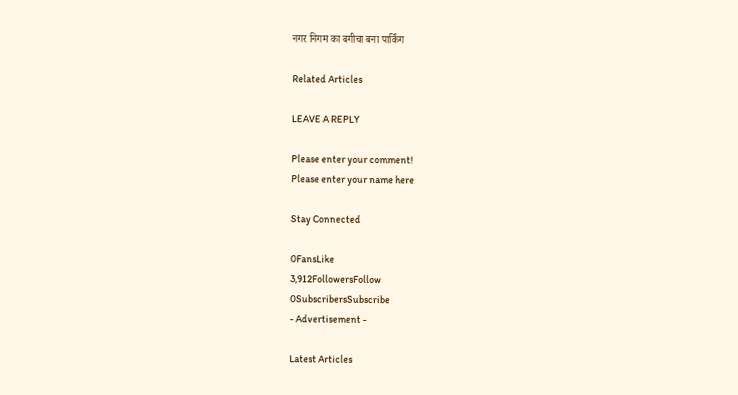नगर निगम का बगीचा बना पार्किंग

Related Articles

LEAVE A REPLY

Please enter your comment!
Please enter your name here

Stay Connected

0FansLike
3,912FollowersFollow
0SubscribersSubscribe
- Advertisement -

Latest Articles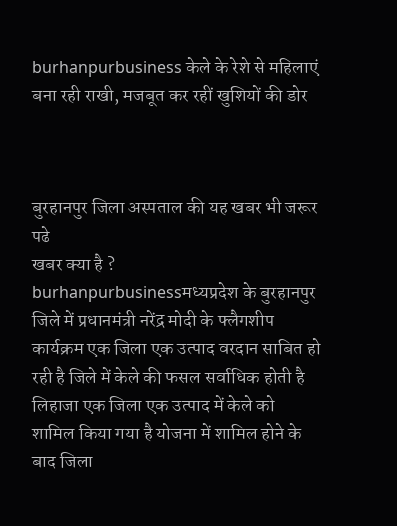burhanpurbusiness केले के रेशे से महिलाएं बना रही राखी, मजबूत कर रहीं खुशियों की डोर



बुरहानपुर जिला अस्पताल की यह खबर भी जरूर पढे
खबर क्या है ?
burhanpurbusinessमध्यप्रदेश के बुरहानपुर जिले में प्रधानमंत्री नरेंद्र मोदी के फ्लैगशीप कार्यक्रम एक जिला एक उत्पाद वरदान साबित हो रही है जिले में केले की फसल सर्वाधिक होती है लिहाजा एक जिला एक उत्पाद में केले को शामिल किया गया है योजना में शामिल होने के बाद जिला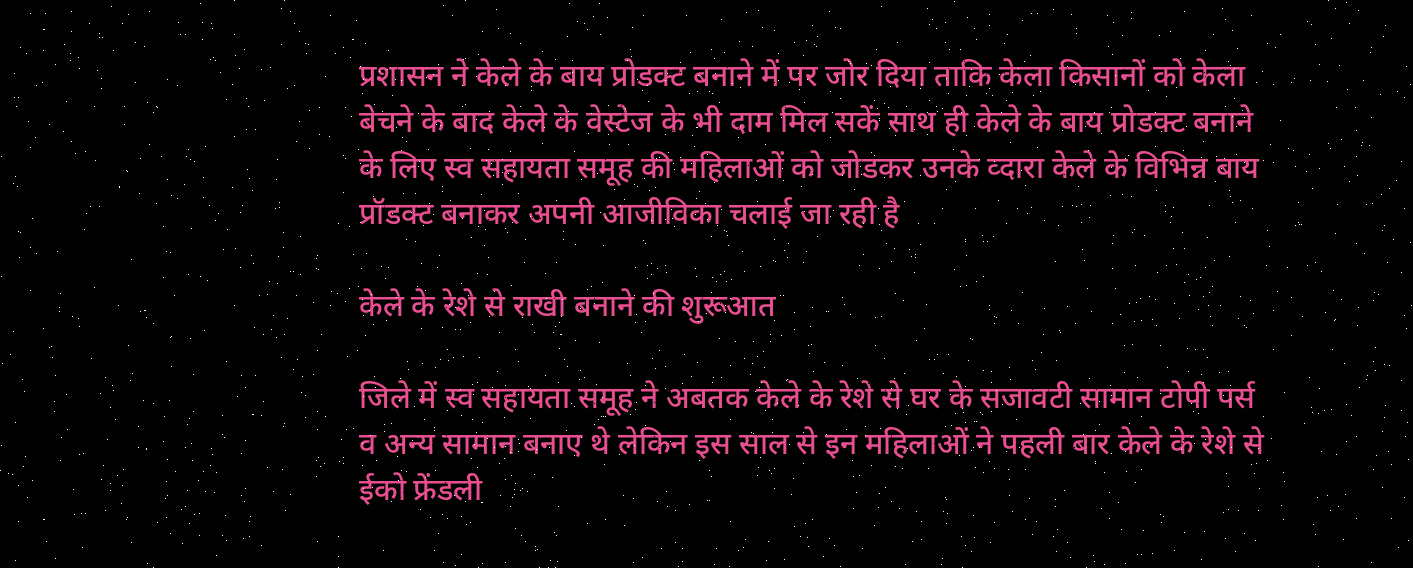प्रशासन ने केले के बाय प्रोडक्ट बनाने में पर जोर दिया ताकि केला किसानों को केला बेचने के बाद केले के वेस्टेज के भी दाम मिल सकें साथ ही केले के बाय प्रोडक्ट बनाने के लिए स्व सहायता समूह की महिलाओं को जोडकर उनके व्दारा केले के विभिन्न बाय प्रॉडक्ट बनाकर अपनी आजीविका चलाई जा रही है

केले के रेशे से राखी बनाने की शुरूआत

जिले में स्व सहायता समूह ने अबतक केले के रेशे से घर के सजावटी सामान टोपी पर्स व अन्य सामान बनाए थे लेकिन इस साल से इन महिलाओं ने पहली बार केले के रेशे से ईको फ्रेंडली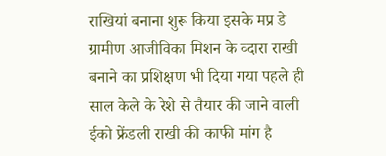राखियां बनाना शुरू किया इसके मप्र डे ग्रामीण आजीविका मिशन के व्दारा राखी बनाने का प्रशिक्षण भी दिया गया पहले ही साल केले के रेशे से तैयार की जाने वाली ईको फ्रेंडली राखी की काफी मांग है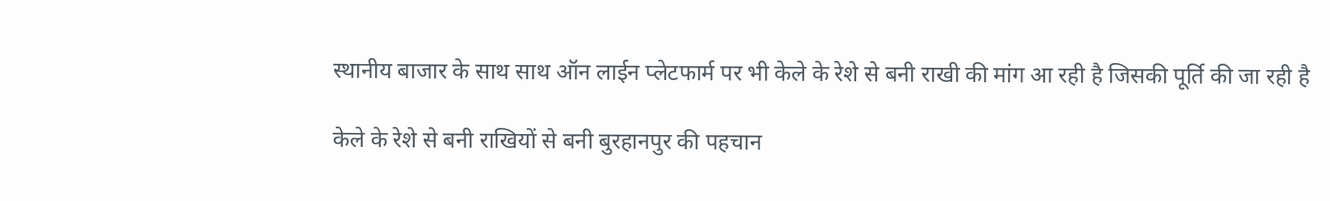स्थानीय बाजार के साथ साथ ऑन लाईन प्लेटफार्म पर भी केले के रेशे से बनी राखी की मांग आ रही है जिसकी पूर्ति की जा रही है

केले के रेशे से बनी राखियों से बनी बुरहानपुर की पहचान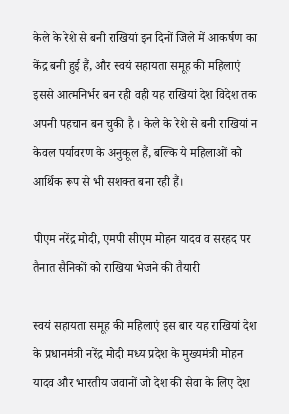केले के रेशे से बनी राखियां इन दिनों जिले में आकर्षण का केंद्र बनी हुई हैं, और स्वयं सहायता समूह की महिलाएं इससे आत्मनिर्भर बन रही वही यह राखियां देश विदेश तक अपनी पहचान बन चुकी है । केले के रेशे से बनी राखियां न केवल पर्यावरण के अनुकूल हैं, बल्कि ये महिलाओं को आर्थिक रूप से भी सशक्त बना रही हैं।

पीएम नरेंद्र मोदी, एमपी सीएम मोहन यादव व सरहद पर तैनात सैनिकों को राखिया भेजने की तैयारी

स्वयं सहायता समूह की महिलाएं इस बार यह राखियां देश के प्रधानमंत्री नरेंद्र मोदी मध्य प्रदेश के मुख्यमंत्री मोहन यादव और भारतीय जवानों जो देश की सेवा के लिए देश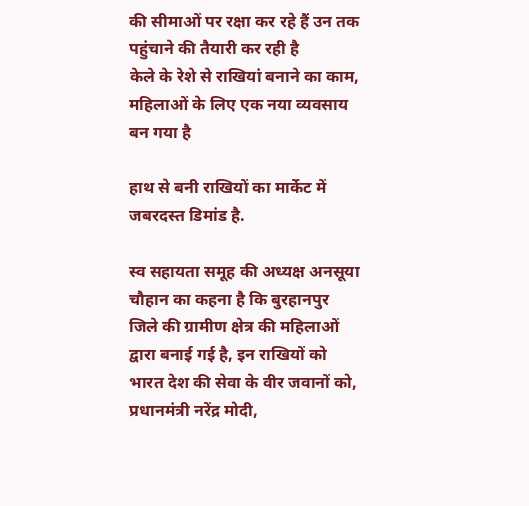की सीमाओं पर रक्षा कर रहे हैं उन तक पहुंचाने की तैयारी कर रही है
केले के रेशे से राखियां बनाने का काम, महिलाओं के लिए एक नया व्यवसाय बन गया है

हाथ से बनी राखियों का मार्केट में जबरदस्त डिमांड है.

स्व सहायता समूह की अध्यक्ष अनसूया चौहान का कहना है कि बुरहानपुर जिले की ग्रामीण क्षेत्र की महिलाओं द्वारा बनाई गई है, इन राखियों को भारत देश की सेवा के वीर जवानों को, प्रधानमंत्री नरेंद्र मोदी,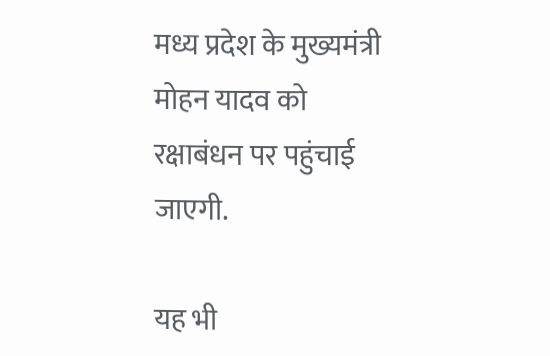मध्य प्रदेश के मुख्यमंत्री मोहन यादव को रक्षाबंधन पर पहुंचाई जाएगी.

यह भी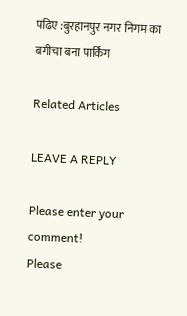पढिए :बुरहानपुर नगर निगम का बगीचा बना पार्किंग

Related Articles

LEAVE A REPLY

Please enter your comment!
Please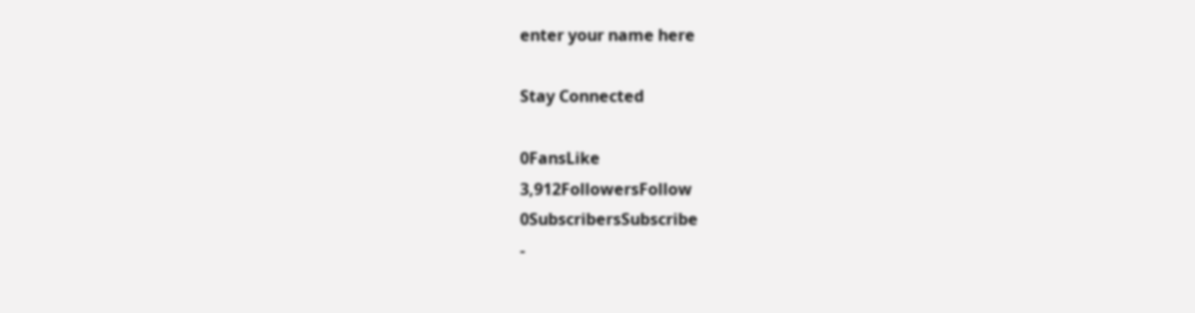enter your name here

Stay Connected

0FansLike
3,912FollowersFollow
0SubscribersSubscribe
-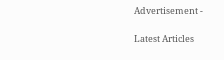Advertisement -

Latest Articles